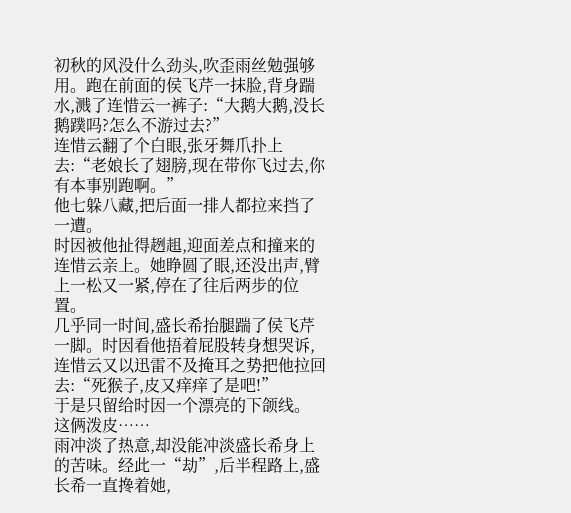初秋的风没什么劲头,吹歪雨丝勉强够用。跑在前面的侯飞芹一抹脸,背身踹水,溅了连惜云一裤子:“大鹅大鹅,没长鹅蹼吗?怎么不游过去?”
连惜云翻了个白眼,张牙舞爪扑上去:“老娘长了翅膀,现在带你飞过去,你有本事别跑啊。”
他七躲八藏,把后面一排人都拉来挡了一遭。
时因被他扯得趔趄,迎面差点和撞来的连惜云亲上。她睁圆了眼,还没出声,臂上一松又一紧,停在了往后两步的位置。
几乎同一时间,盛长希抬腿踹了侯飞芹一脚。时因看他捂着屁股转身想哭诉,连惜云又以迅雷不及掩耳之势把他拉回去:“死猴子,皮又痒痒了是吧!”
于是只留给时因一个漂亮的下颌线。
这俩泼皮……
雨冲淡了热意,却没能冲淡盛长希身上的苦味。经此一“劫”,后半程路上,盛长希一直搀着她,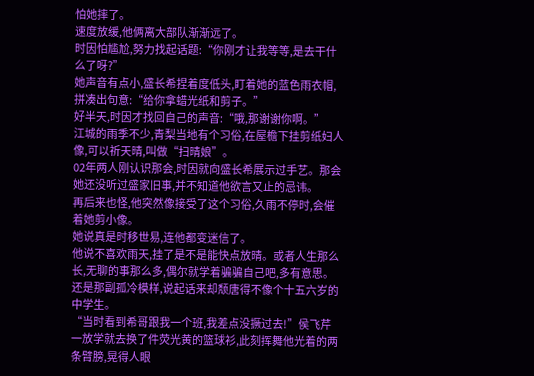怕她摔了。
速度放缓,他俩离大部队渐渐远了。
时因怕尴尬,努力找起话题:“你刚才让我等等,是去干什么了呀?”
她声音有点小,盛长希捏着度低头,盯着她的蓝色雨衣帽,拼凑出句意:“给你拿蜡光纸和剪子。”
好半天,时因才找回自己的声音:“哦,那谢谢你啊。”
江城的雨季不少,青梨当地有个习俗,在屋檐下挂剪纸妇人像,可以祈天晴,叫做“扫晴娘”。
02年两人刚认识那会,时因就向盛长希展示过手艺。那会她还没听过盛家旧事,并不知道他欲言又止的忌讳。
再后来也怪,他突然像接受了这个习俗,久雨不停时,会催着她剪小像。
她说真是时移世易,连他都变迷信了。
他说不喜欢雨天,挂了是不是能快点放晴。或者人生那么长,无聊的事那么多,偶尔就学着骗骗自己吧,多有意思。
还是那副孤冷模样,说起话来却颓唐得不像个十五六岁的中学生。
“当时看到希哥跟我一个班,我差点没撅过去!”侯飞芹一放学就去换了件荧光黄的篮球衫,此刻挥舞他光着的两条臂膀,晃得人眼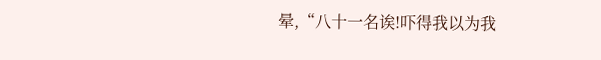晕,“八十一名诶!吓得我以为我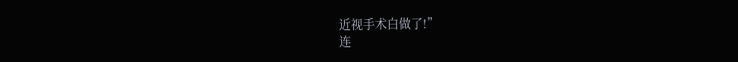近视手术白做了!”
连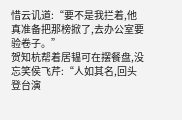惜云讥道:“要不是我拦着,他真准备把那榜掀了,去办公室要验卷子。”
贺知杭帮着居韫可在摆餐盘,没忘笑侯飞芹:“人如其名,回头登台演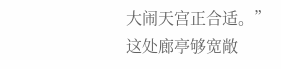大闹天宫正合适。”
这处廊亭够宽敞